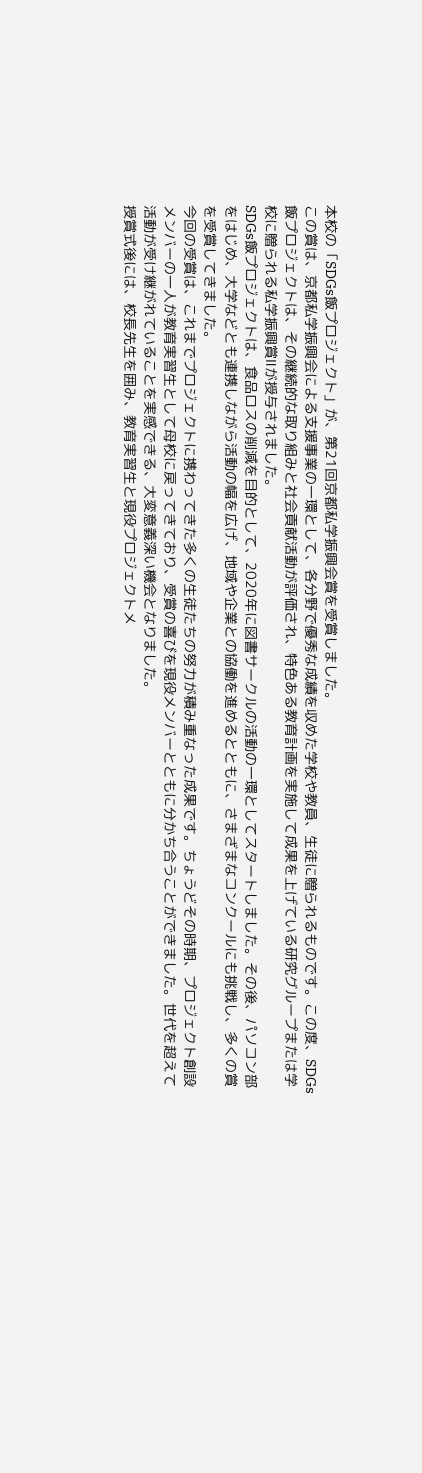本校の「SDGs飯プロジェクト」が、第21回京都私学振興会賞を受賞しました。
この賞は、京都私学振興会による支援事業の一環として、各分野で優秀な成績を収めた学校や教員、生徒に贈られるものです。この度、SDGs飯プロジェクトは、その継続的な取り組みと社会貢献活動が評価され、特色ある教育計画を実施して成果を上げている研究グループまたは学校に贈られる私学振興賞Ⅱが授与されました。
SDGs飯プロジェクトは、食品ロスの削減を目的として、2020年に図書サークルの活動の一環としてスタートしました。その後、パソコン部をはじめ、大学などとも連携しながら活動の幅を広げ、地域や企業との協働を進めるとともに、さまざまなコンクールにも挑戦し、多くの賞を受賞してきました。
今回の受賞は、これまでプロジェクトに携わってきた多くの生徒たちの努力が積み重なった成果です。ちょうどその時期、プロジェクト創設メンバーの一人が教育実習生として母校に戻ってきており、受賞の喜びを現役メンバーとともに分かち合うことができました。世代を超えて活動が受け継がれていることを実感できる、大変意義深い機会となりました。
授賞式後には、校長先生を囲み、教育実習生と現役プロジェクトメ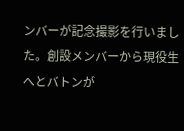ンバーが記念撮影を行いました。創設メンバーから現役生へとバトンが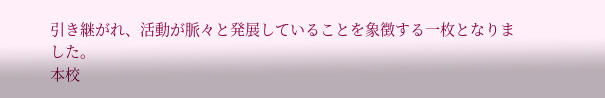引き継がれ、活動が脈々と発展していることを象徴する一枚となりました。
本校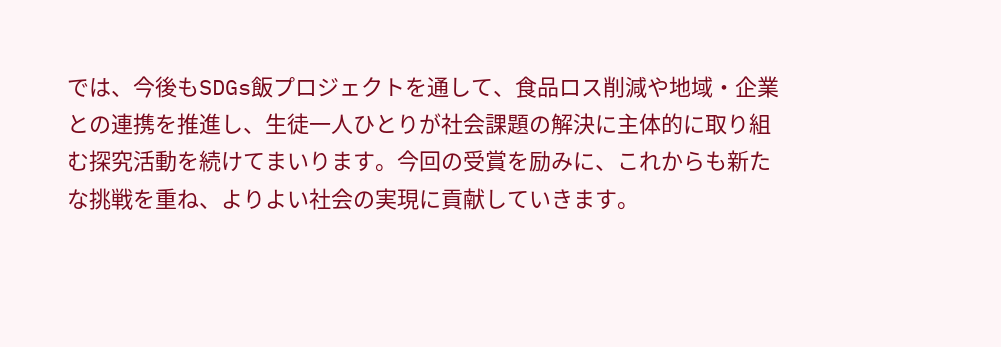では、今後もSDGs飯プロジェクトを通して、食品ロス削減や地域・企業との連携を推進し、生徒一人ひとりが社会課題の解決に主体的に取り組む探究活動を続けてまいります。今回の受賞を励みに、これからも新たな挑戦を重ね、よりよい社会の実現に貢献していきます。